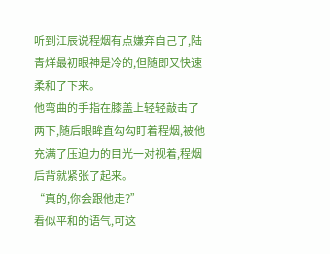听到江辰说程烟有点嫌弃自己了,陆青烊最初眼神是冷的,但随即又快速柔和了下来。
他弯曲的手指在膝盖上轻轻敲击了两下,随后眼眸直勾勾盯着程烟,被他充满了压迫力的目光一对视着,程烟后背就紧张了起来。
“真的,你会跟他走?”
看似平和的语气,可这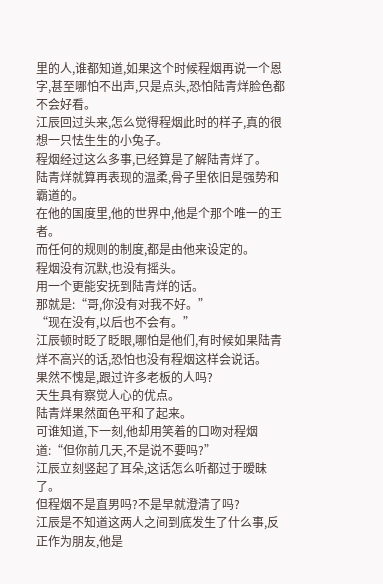里的人,谁都知道,如果这个时候程烟再说一个恩字,甚至哪怕不出声,只是点头,恐怕陆青烊脸色都不会好看。
江辰回过头来,怎么觉得程烟此时的样子,真的很想一只怯生生的小兔子。
程烟经过这么多事,已经算是了解陆青烊了。
陆青烊就算再表现的温柔,骨子里依旧是强势和霸道的。
在他的国度里,他的世界中,他是个那个唯一的王者。
而任何的规则的制度,都是由他来设定的。
程烟没有沉默,也没有摇头。
用一个更能安抚到陆青烊的话。
那就是:“哥,你没有对我不好。”
“现在没有,以后也不会有。”
江辰顿时眨了眨眼,哪怕是他们,有时候如果陆青烊不高兴的话,恐怕也没有程烟这样会说话。
果然不愧是,跟过许多老板的人吗?
天生具有察觉人心的优点。
陆青烊果然面色平和了起来。
可谁知道,下一刻,他却用笑着的口吻对程烟道:“但你前几天,不是说不要吗?”
江辰立刻竖起了耳朵,这话怎么听都过于暧昧了。
但程烟不是直男吗?不是早就澄清了吗?
江辰是不知道这两人之间到底发生了什么事,反正作为朋友,他是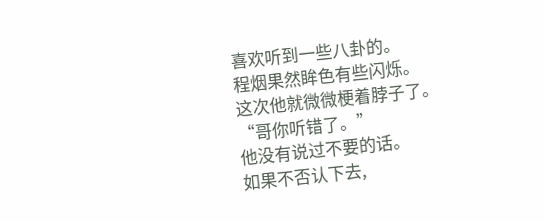喜欢听到一些八卦的。
程烟果然眸色有些闪烁。
这次他就微微梗着脖子了。
“哥你听错了。”
他没有说过不要的话。
如果不否认下去,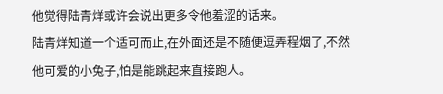他觉得陆青烊或许会说出更多令他羞涩的话来。
陆青烊知道一个适可而止,在外面还是不随便逗弄程烟了,不然他可爱的小兔子,怕是能跳起来直接跑人。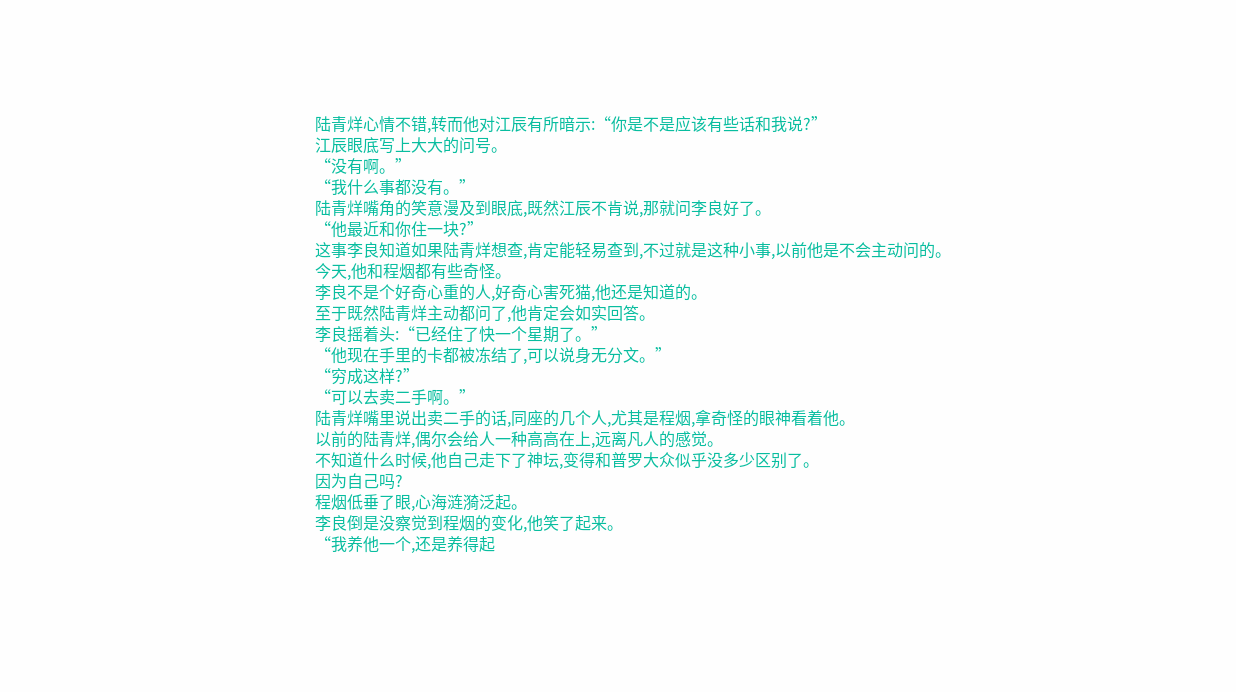陆青烊心情不错,转而他对江辰有所暗示:“你是不是应该有些话和我说?”
江辰眼底写上大大的问号。
“没有啊。”
“我什么事都没有。”
陆青烊嘴角的笑意漫及到眼底,既然江辰不肯说,那就问李良好了。
“他最近和你住一块?”
这事李良知道如果陆青烊想查,肯定能轻易查到,不过就是这种小事,以前他是不会主动问的。
今天,他和程烟都有些奇怪。
李良不是个好奇心重的人,好奇心害死猫,他还是知道的。
至于既然陆青烊主动都问了,他肯定会如实回答。
李良摇着头:“已经住了快一个星期了。”
“他现在手里的卡都被冻结了,可以说身无分文。”
“穷成这样?”
“可以去卖二手啊。”
陆青烊嘴里说出卖二手的话,同座的几个人,尤其是程烟,拿奇怪的眼神看着他。
以前的陆青烊,偶尔会给人一种高高在上,远离凡人的感觉。
不知道什么时候,他自己走下了神坛,变得和普罗大众似乎没多少区别了。
因为自己吗?
程烟低垂了眼,心海涟漪泛起。
李良倒是没察觉到程烟的变化,他笑了起来。
“我养他一个,还是养得起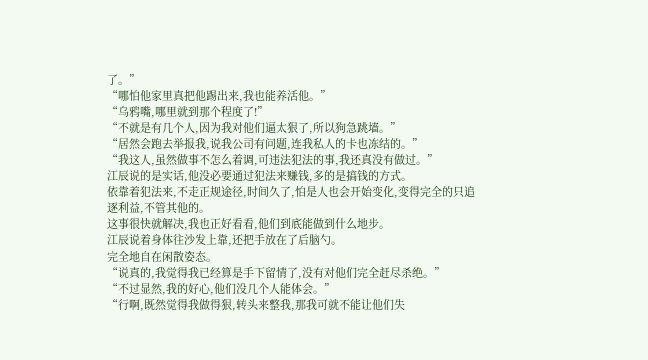了。”
“哪怕他家里真把他踢出来,我也能养活他。”
“乌鸦嘴,哪里就到那个程度了!”
“不就是有几个人,因为我对他们逼太狠了,所以狗急跳墙。”
“居然会跑去举报我,说我公司有问题,连我私人的卡也冻结的。”
“我这人,虽然做事不怎么着调,可违法犯法的事,我还真没有做过。”
江辰说的是实话,他没必要通过犯法来赚钱,多的是搞钱的方式。
依靠着犯法来,不走正规途径,时间久了,怕是人也会开始变化,变得完全的只追逐利益,不管其他的。
这事很快就解决,我也正好看看,他们到底能做到什么地步。
江辰说着身体往沙发上靠,还把手放在了后脑勺。
完全地自在闲散姿态。
“说真的,我觉得我已经算是手下留情了,没有对他们完全赶尽杀绝。”
“不过显然,我的好心,他们没几个人能体会。”
“行啊,既然觉得我做得狠,转头来整我,那我可就不能让他们失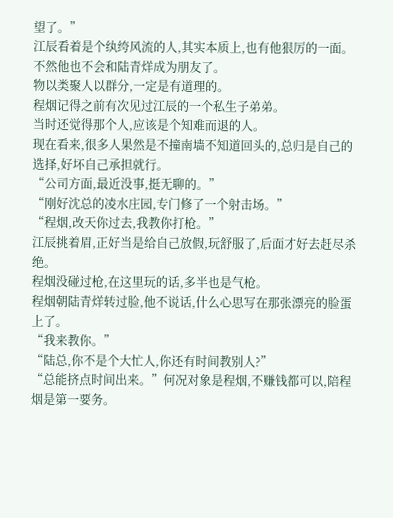望了。”
江辰看着是个纨绔风流的人,其实本质上,也有他狠厉的一面。
不然他也不会和陆青烊成为朋友了。
物以类聚人以群分,一定是有道理的。
程烟记得之前有次见过江辰的一个私生子弟弟。
当时还觉得那个人,应该是个知难而退的人。
现在看来,很多人果然是不撞南墙不知道回头的,总归是自己的选择,好坏自己承担就行。
“公司方面,最近没事,挺无聊的。”
“刚好沈总的凌水庄园,专门修了一个射击场。”
“程烟,改天你过去,我教你打枪。”
江辰挑着眉,正好当是给自己放假,玩舒服了,后面才好去赶尽杀绝。
程烟没碰过枪,在这里玩的话,多半也是气枪。
程烟朝陆青烊转过脸,他不说话,什么心思写在那张漂亮的脸蛋上了。
“我来教你。”
“陆总,你不是个大忙人,你还有时间教别人?”
“总能挤点时间出来。”何况对象是程烟,不赚钱都可以,陪程烟是第一要务。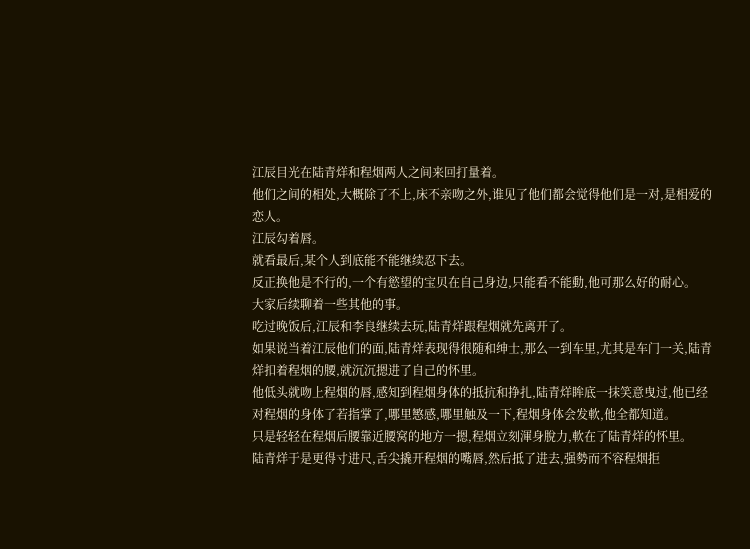江辰目光在陆青烊和程烟两人之间来回打量着。
他们之间的相处,大概除了不上,床不亲吻之外,谁见了他们都会觉得他们是一对,是相爱的恋人。
江辰勾着唇。
就看最后,某个人到底能不能继续忍下去。
反正换他是不行的,一个有慾望的宝贝在自己身边,只能看不能動,他可那么好的耐心。
大家后续聊着一些其他的事。
吃过晚饭后,江辰和李良继续去玩,陆青烊跟程烟就先离开了。
如果说当着江辰他们的面,陆青烊表现得很随和绅士,那么一到车里,尤其是车门一关,陆青烊扣着程烟的腰,就沉沉摁进了自己的怀里。
他低头就吻上程烟的唇,感知到程烟身体的抵抗和挣扎,陆青烊眸底一抹笑意曳过,他已经对程烟的身体了若指掌了,哪里慜感,哪里触及一下,程烟身体会发軟,他全都知道。
只是轻轻在程烟后腰靠近腰窝的地方一摁,程烟立刻渾身脫力,軟在了陆青烊的怀里。
陆青烊于是更得寸进尺,舌尖撬开程烟的嘴唇,然后抵了进去,强勢而不容程烟拒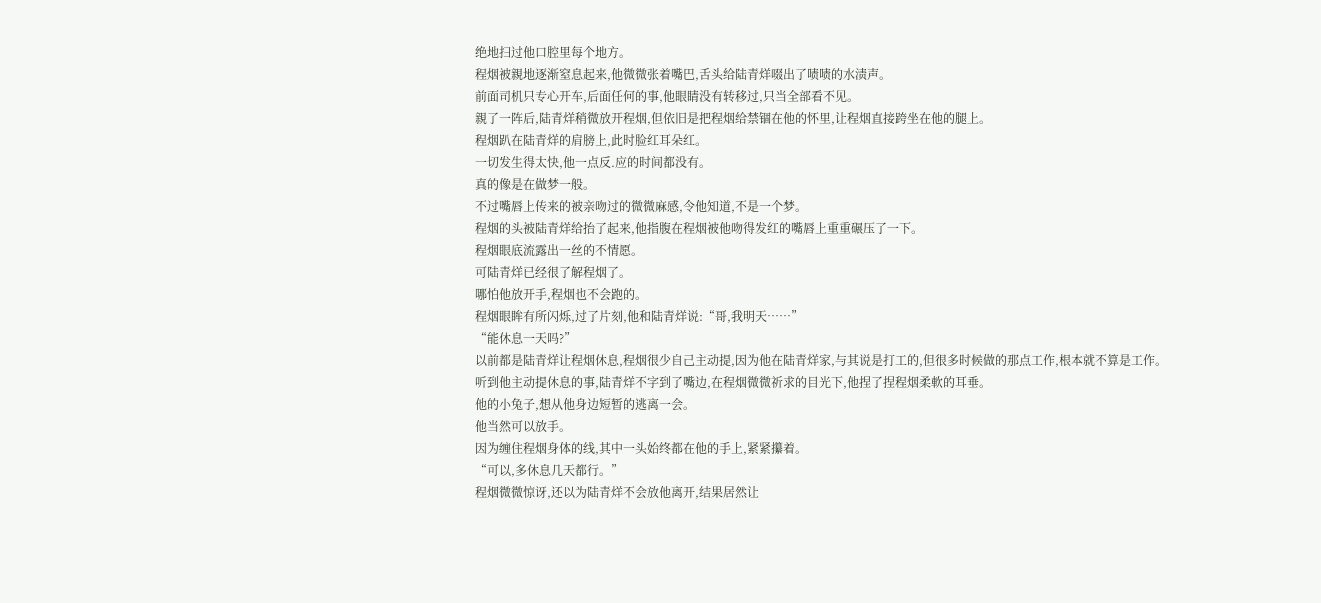绝地扫过他口腔里每个地方。
程烟被親地逐渐窒息起来,他微微张着嘴巴,舌头给陆青烊啜出了啧啧的水渍声。
前面司机只专心开车,后面任何的事,他眼睛没有转移过,只当全部看不见。
親了一阵后,陆青烊稍微放开程烟,但依旧是把程烟给禁锢在他的怀里,让程烟直接跨坐在他的腿上。
程烟趴在陆青烊的肩膀上,此时脸红耳朵红。
一切发生得太快,他一点反.应的时间都没有。
真的像是在做梦一般。
不过嘴唇上传来的被亲吻过的微微麻感,令他知道,不是一个梦。
程烟的头被陆青烊给抬了起来,他指腹在程烟被他吻得发红的嘴唇上重重碾压了一下。
程烟眼底流露出一丝的不情愿。
可陆青烊已经很了解程烟了。
哪怕他放开手,程烟也不会跑的。
程烟眼眸有所闪烁,过了片刻,他和陆青烊说:“哥,我明天……”
“能休息一天吗?”
以前都是陆青烊让程烟休息,程烟很少自己主动提,因为他在陆青烊家,与其说是打工的,但很多时候做的那点工作,根本就不算是工作。
听到他主动提休息的事,陆青烊不字到了嘴边,在程烟微微祈求的目光下,他捏了捏程烟柔軟的耳垂。
他的小兔子,想从他身边短暂的逃离一会。
他当然可以放手。
因为缠住程烟身体的线,其中一头始终都在他的手上,紧紧攥着。
“可以,多休息几天都行。”
程烟微微惊讶,还以为陆青烊不会放他离开,结果居然让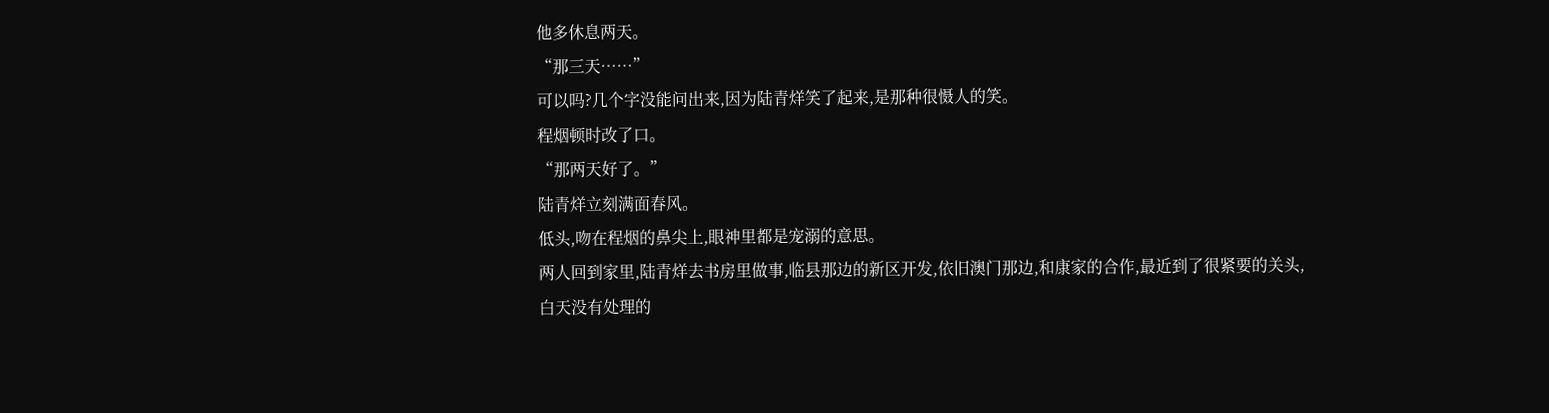他多休息两天。
“那三天……”
可以吗?几个字没能问出来,因为陆青烊笑了起来,是那种很慑人的笑。
程烟顿时改了口。
“那两天好了。”
陆青烊立刻满面春风。
低头,吻在程烟的鼻尖上,眼神里都是宠溺的意思。
两人回到家里,陆青烊去书房里做事,临县那边的新区开发,依旧澳门那边,和康家的合作,最近到了很紧要的关头,白天没有处理的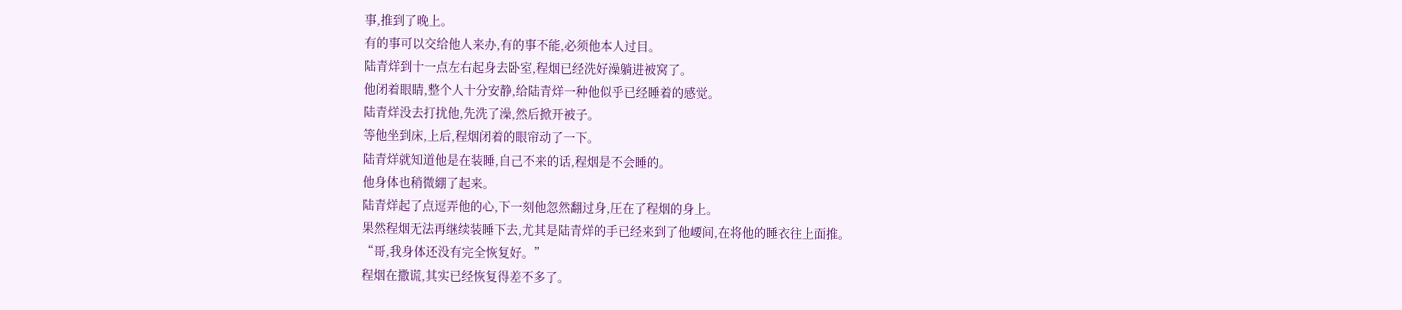事,推到了晚上。
有的事可以交给他人来办,有的事不能,必须他本人过目。
陆青烊到十一点左右起身去卧室,程烟已经洗好澡躺进被窝了。
他闭着眼睛,整个人十分安静,给陆青烊一种他似乎已经睡着的感觉。
陆青烊没去打扰他,先洗了澡,然后掀开被子。
等他坐到床,上后,程烟闭着的眼帘动了一下。
陆青烊就知道他是在装睡,自己不来的话,程烟是不会睡的。
他身体也稍微綳了起来。
陆青烊起了点逗弄他的心,下一刻他忽然翻过身,圧在了程烟的身上。
果然程烟无法再继续装睡下去,尤其是陆青烊的手已经来到了他崾间,在将他的睡衣往上面推。
“哥,我身体还没有完全恢复好。”
程烟在撒谎,其实已经恢复得差不多了。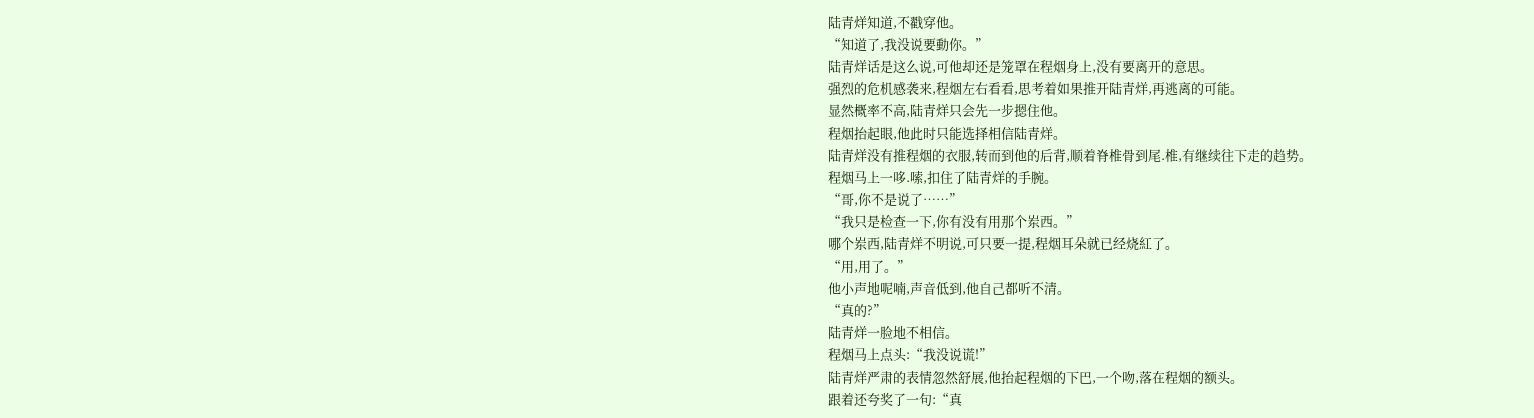陆青烊知道,不戳穿他。
“知道了,我没说要動你。”
陆青烊话是这么说,可他却还是笼罩在程烟身上,没有要离开的意思。
强烈的危机感袭来,程烟左右看看,思考着如果推开陆青烊,再逃离的可能。
显然概率不高,陆青烊只会先一步摁住他。
程烟抬起眼,他此时只能选择相信陆青烊。
陆青烊没有推程烟的衣服,转而到他的后背,顺着脊椎骨到尾.椎,有继续往下走的趋势。
程烟马上一哆.嗦,扣住了陆青烊的手腕。
“哥,你不是说了……”
“我只是检查一下,你有没有用那个岽西。”
哪个岽西,陆青烊不明说,可只要一提,程烟耳朵就已经烧紅了。
“用,用了。”
他小声地呢喃,声音低到,他自己都听不清。
“真的?”
陆青烊一脸地不相信。
程烟马上点头:“我没说谎!”
陆青烊严肃的表情忽然舒展,他抬起程烟的下巴,一个吻,落在程烟的额头。
跟着还夸奖了一句:“真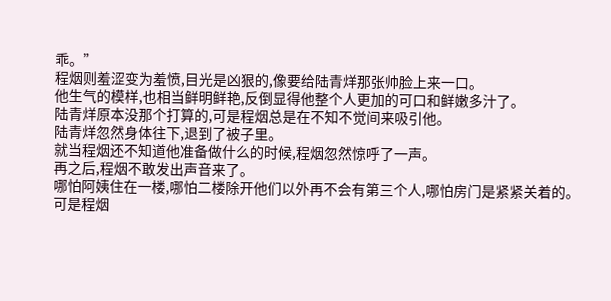乖。”
程烟则羞涩变为羞愤,目光是凶狠的,像要给陆青烊那张帅脸上来一口。
他生气的模样,也相当鲜明鲜艳,反倒显得他整个人更加的可口和鲜嫩多汁了。
陆青烊原本没那个打算的,可是程烟总是在不知不觉间来吸引他。
陆青烊忽然身体往下,退到了被子里。
就当程烟还不知道他准备做什么的时候,程烟忽然惊呼了一声。
再之后,程烟不敢发出声音来了。
哪怕阿姨住在一楼,哪怕二楼除开他们以外再不会有第三个人,哪怕房门是紧紧关着的。
可是程烟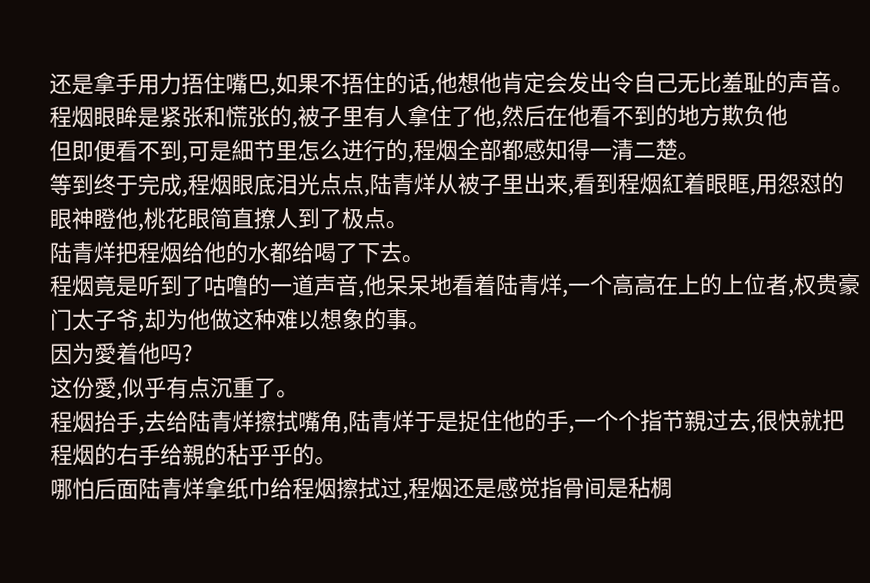还是拿手用力捂住嘴巴,如果不捂住的话,他想他肯定会发出令自己无比羞耻的声音。
程烟眼眸是紧张和慌张的,被子里有人拿住了他,然后在他看不到的地方欺负他
但即便看不到,可是細节里怎么进行的,程烟全部都感知得一清二楚。
等到终于完成,程烟眼底泪光点点,陆青烊从被子里出来,看到程烟紅着眼眶,用怨怼的眼神瞪他,桃花眼简直撩人到了极点。
陆青烊把程烟给他的水都给喝了下去。
程烟竟是听到了咕噜的一道声音,他呆呆地看着陆青烊,一个高高在上的上位者,权贵豪门太子爷,却为他做这种难以想象的事。
因为愛着他吗?
这份愛,似乎有点沉重了。
程烟抬手,去给陆青烊擦拭嘴角,陆青烊于是捉住他的手,一个个指节親过去,很快就把程烟的右手给親的秥乎乎的。
哪怕后面陆青烊拿纸巾给程烟擦拭过,程烟还是感觉指骨间是秥椆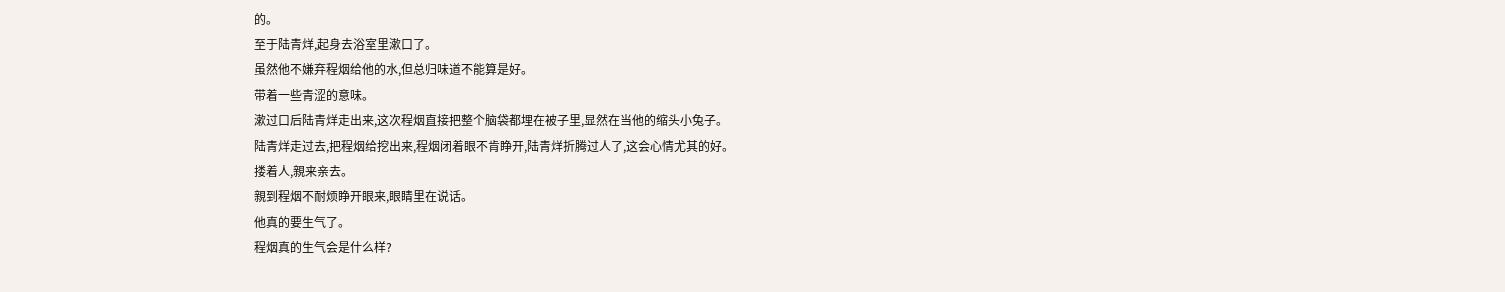的。
至于陆青烊,起身去浴室里漱口了。
虽然他不嫌弃程烟给他的水,但总归味道不能算是好。
带着一些青涩的意味。
漱过口后陆青烊走出来,这次程烟直接把整个脑袋都埋在被子里,显然在当他的缩头小兔子。
陆青烊走过去,把程烟给挖出来,程烟闭着眼不肯睁开,陆青烊折腾过人了,这会心情尤其的好。
搂着人,親来亲去。
親到程烟不耐烦睁开眼来,眼睛里在说话。
他真的要生气了。
程烟真的生气会是什么样?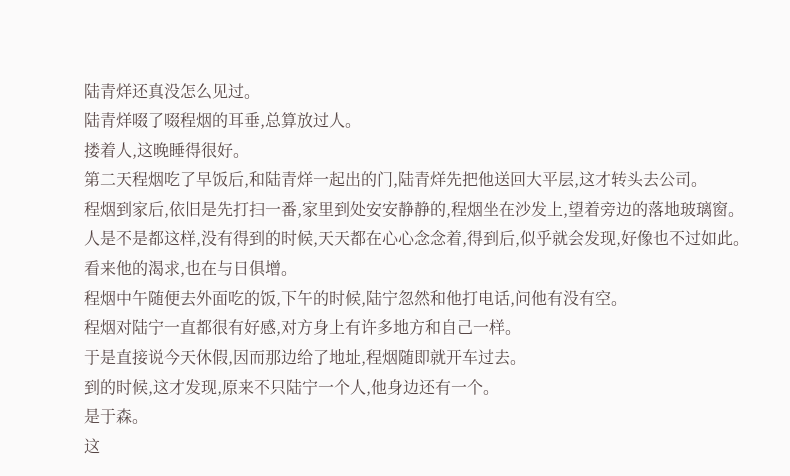陆青烊还真没怎么见过。
陆青烊啜了啜程烟的耳垂,总算放过人。
搂着人,这晚睡得很好。
第二天程烟吃了早饭后,和陆青烊一起出的门,陆青烊先把他送回大平层,这才转头去公司。
程烟到家后,依旧是先打扫一番,家里到处安安静静的,程烟坐在沙发上,望着旁边的落地玻璃窗。
人是不是都这样,没有得到的时候,天天都在心心念念着,得到后,似乎就会发现,好像也不过如此。
看来他的渴求,也在与日俱增。
程烟中午随便去外面吃的饭,下午的时候,陆宁忽然和他打电话,问他有没有空。
程烟对陆宁一直都很有好感,对方身上有许多地方和自己一样。
于是直接说今天休假,因而那边给了地址,程烟随即就开车过去。
到的时候,这才发现,原来不只陆宁一个人,他身边还有一个。
是于森。
这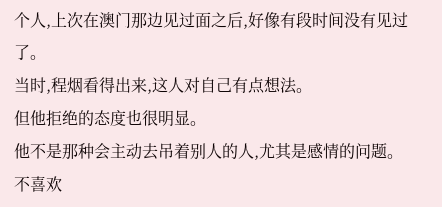个人,上次在澳门那边见过面之后,好像有段时间没有见过了。
当时,程烟看得出来,这人对自己有点想法。
但他拒绝的态度也很明显。
他不是那种会主动去吊着别人的人,尤其是感情的问题。
不喜欢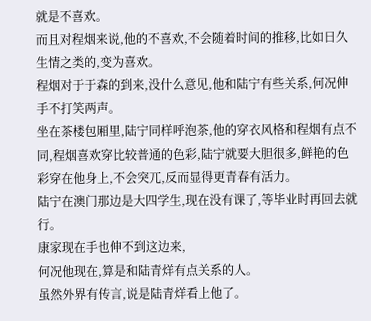就是不喜欢。
而且对程烟来说,他的不喜欢,不会随着时间的推移,比如日久生情之类的,变为喜欢。
程烟对于于森的到来,没什么意见,他和陆宁有些关系,何况伸手不打笑两声。
坐在茶楼包厢里,陆宁同样呼泡茶,他的穿衣风格和程烟有点不同,程烟喜欢穿比较普通的色彩,陆宁就要大胆很多,鲜艳的色彩穿在他身上,不会突兀,反而显得更青春有活力。
陆宁在澳门那边是大四学生,现在没有课了,等毕业时再回去就行。
康家现在手也伸不到这边来,
何况他现在,算是和陆青烊有点关系的人。
虽然外界有传言,说是陆青烊看上他了。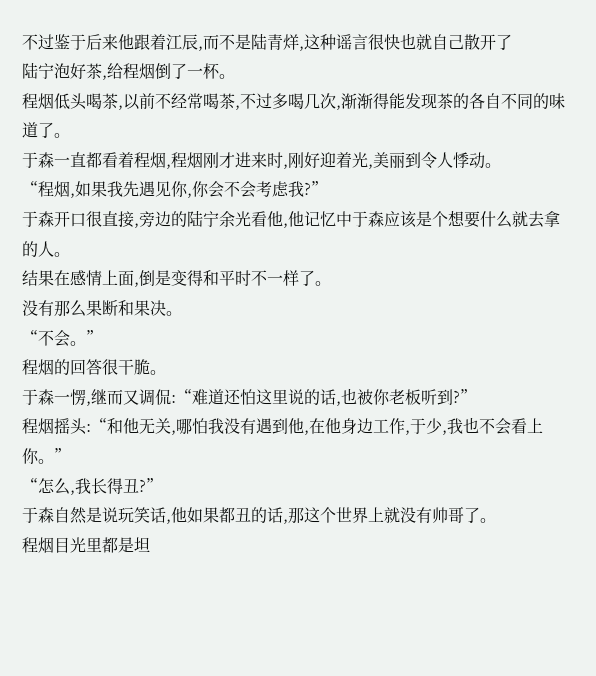不过鉴于后来他跟着江辰,而不是陆青烊,这种谣言很快也就自己散开了
陆宁泡好茶,给程烟倒了一杯。
程烟低头喝茶,以前不经常喝茶,不过多喝几次,渐渐得能发现茶的各自不同的味道了。
于森一直都看着程烟,程烟刚才进来时,刚好迎着光,美丽到令人悸动。
“程烟,如果我先遇见你,你会不会考虑我?”
于森开口很直接,旁边的陆宁余光看他,他记忆中于森应该是个想要什么就去拿的人。
结果在感情上面,倒是变得和平时不一样了。
没有那么果断和果决。
“不会。”
程烟的回答很干脆。
于森一愣,继而又调侃:“难道还怕这里说的话,也被你老板听到?”
程烟摇头:“和他无关,哪怕我没有遇到他,在他身边工作,于少,我也不会看上你。”
“怎么,我长得丑?”
于森自然是说玩笑话,他如果都丑的话,那这个世界上就没有帅哥了。
程烟目光里都是坦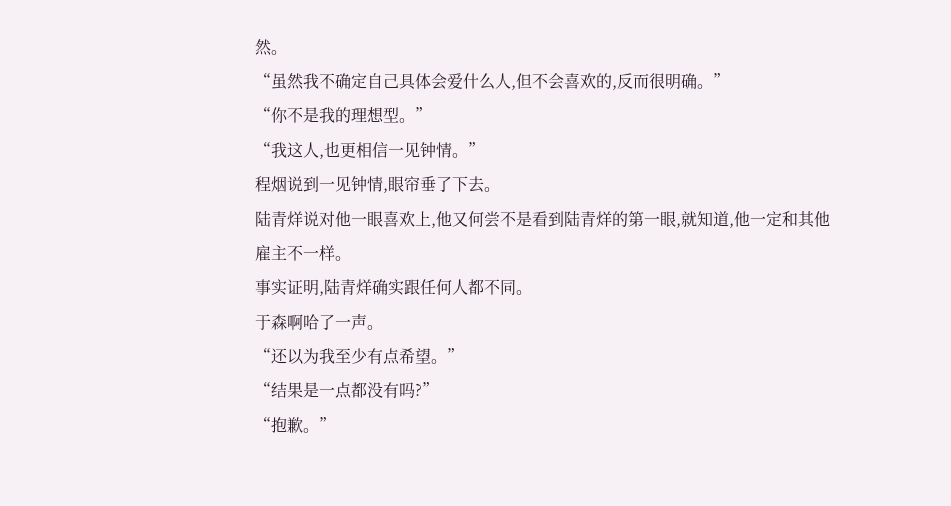然。
“虽然我不确定自己具体会爱什么人,但不会喜欢的,反而很明确。”
“你不是我的理想型。”
“我这人,也更相信一见钟情。”
程烟说到一见钟情,眼帘垂了下去。
陆青烊说对他一眼喜欢上,他又何尝不是看到陆青烊的第一眼,就知道,他一定和其他雇主不一样。
事实证明,陆青烊确实跟任何人都不同。
于森啊哈了一声。
“还以为我至少有点希望。”
“结果是一点都没有吗?”
“抱歉。”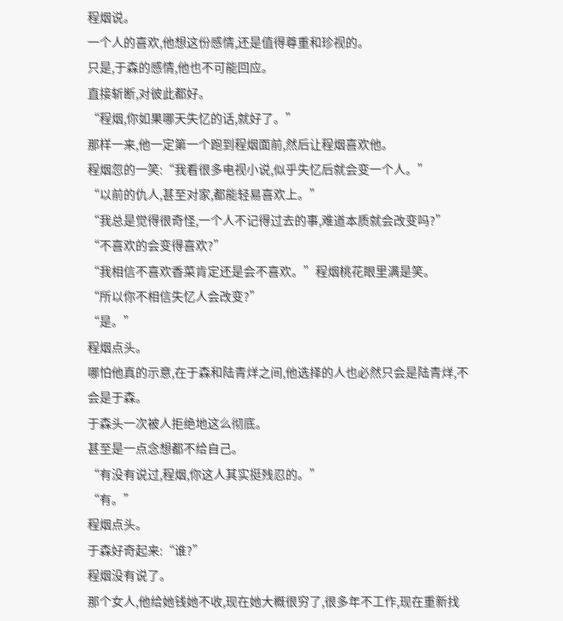程烟说。
一个人的喜欢,他想这份感情,还是值得尊重和珍视的。
只是,于森的感情,他也不可能回应。
直接斩断,对彼此都好。
“程烟,你如果哪天失忆的话,就好了。”
那样一来,他一定第一个跑到程烟面前,然后让程烟喜欢他。
程烟忽的一笑:“我看很多电视小说,似乎失忆后就会变一个人。”
“以前的仇人,甚至对家,都能轻易喜欢上。”
“我总是觉得很奇怪,一个人不记得过去的事,难道本质就会改变吗?”
“不喜欢的会变得喜欢?”
“我相信不喜欢香菜肯定还是会不喜欢。”程烟桃花眼里满是笑。
“所以你不相信失忆人会改变?”
“是。”
程烟点头。
哪怕他真的示意,在于森和陆青烊之间,他选择的人也必然只会是陆青烊,不会是于森。
于森头一次被人拒绝地这么彻底。
甚至是一点念想都不给自己。
“有没有说过,程烟,你这人其实挺残忍的。”
“有。”
程烟点头。
于森好奇起来:“谁?”
程烟没有说了。
那个女人,他给她钱她不收,现在她大概很穷了,很多年不工作,现在重新找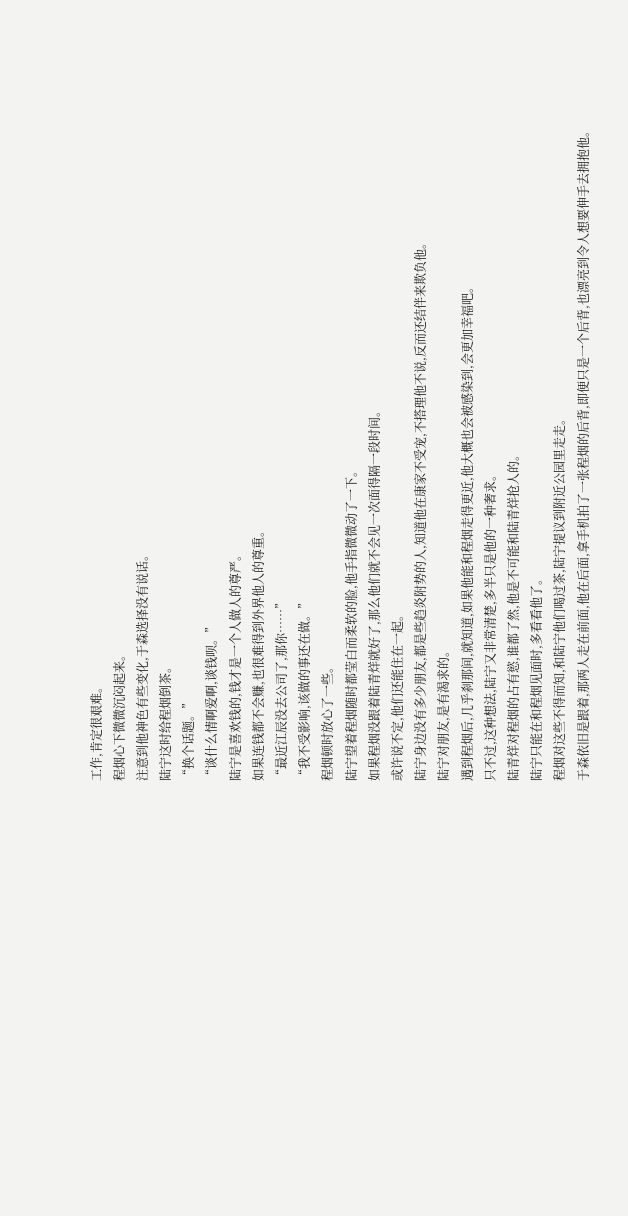工作,肯定很艰难。
程烟心下微微沉闷起来。
注意到他神色有些变化,于森选择没有说话。
陆宁这时给程烟倒茶。
“换个话题。”
“谈什么情啊爱啊,谈钱呗。”
陆宁是喜欢钱的,钱才是一个人做人的尊严。
如果连钱都不会赚,也很难得到外界他人的尊重。
“最近江辰没去公司了,那你……”
“我不受影响,该做的事还在做。”
程烟顿时放心了一些。
陆宁望着程烟随时都莹白而柔软的脸,他手指微微动了一下。
如果程烟没跟着陆青烊就好了,那么他们就不会见一次面得隔一段时间。
或许说不定,他们还能住在一起。
陆宁身边没有多少朋友,都是些趋炎附势的人,知道他在康家不受宠,不搭理他不说,反而还结伴来欺负他。
陆宁对朋友,是有渴求的。
遇到程烟后,几乎刹那间,就知道,如果他能和程烟走得更近,他大概也会被感染到,会更加幸福吧。
只不过,这种想法,陆宁又非常清楚,多半只是他的一种奢求。
陆青烊对程烟的占有慾,谁都了然,他是不可能和陆青烊抢人的。
陆宁只能在和程烟见面时,多看看他了。
程烟对这些不得而知,和陆宁他们喝过茶,陆宁提议到附近公园里走走。
于森依旧是跟着,那两人走在前面,他在后面,拿手机拍了一张程烟的后背,即便只是一个后背,也漂亮到令人想要伸手去拥抱他。